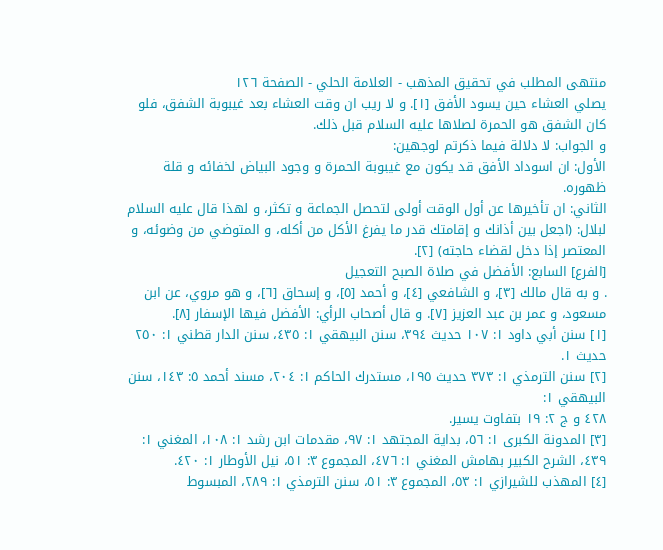منتهى المطلب في تحقيق المذهب - العلامة الحلي - الصفحة ١٢٦
يصلي العشاء حين يسود الأفق [١]. و لا ريب ان وقت العشاء بعد غيبوبة الشفق، فلو كان الشفق هو الحمرة لصلاها عليه السلام قبل ذلك.
و الجواب: لا دلالة فيما ذكرتم لوجهين:
الأول: ان اسوداد الأفق قد يكون مع غيبوبة الحمرة و وجود البياض لخفائه و قلة ظهوره.
الثاني: ان تأخيرها عن أول الوقت أولى لتحصل الجماعة و تكثر، و لهذا قال عليه السلام لبلال: (اجعل بين أذانك و إقامتك قدر ما يفرغ الأكل من أكله، و المتوضي من وضوئه، و المعتصر إذا دخل لقضاء حاجته) [٢].
[الفرع] السابع: الأفضل في صلاة الصبح التعجيل
. و به قال مالك [٣]، و الشافعي [٤]، و أحمد [٥]، و إسحاق [٦]، و هو مروي، عن ابن مسعود، و عمر بن عبد العزيز [٧]. و قال أصحاب الرأي: الأفضل فيها الإسفار [٨].
[١] سنن أبي داود ١: ١٠٧ حديث ٣٩٤، سنن البيهقي ١: ٤٣٥، سنن الدار قطني ١: ٢٥٠ حديث ١.
[٢] سنن الترمذي ١: ٣٧٣ حديث ١٩٥، مستدرك الحاكم ١: ٢٠٤، مسند أحمد ٥: ١٤٣، سنن البيهقي ١:
٤٢٨ و ج ٢: ١٩ بتفاوت يسير.
[٣] المدونة الكبرى ١: ٥٦، بداية المجتهد ١: ٩٧، مقدمات ابن رشد ١: ١٠٨، المغني ١: ٤٣٩، الشرح الكبير بهامش المغني ١: ٤٧٦، المجموع ٣: ٥١، نيل الأوطار ١: ٤٢٠.
[٤] المهذب للشيرازي ١: ٥٣، المجموع ٣: ٥١، سنن الترمذي ١: ٢٨٩، المبسوط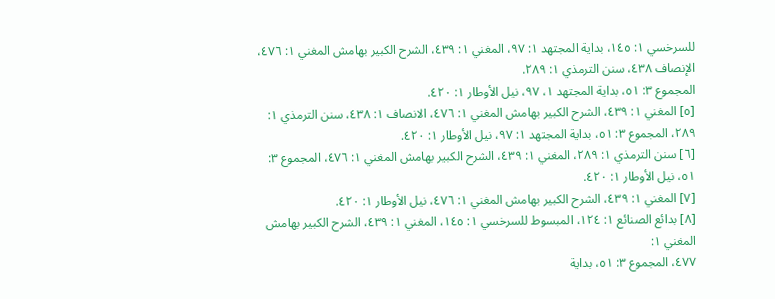للسرخسي ١: ١٤٥، بداية المجتهد ١: ٩٧، المغني ١: ٤٣٩، الشرح الكبير بهامش المغني ١: ٤٧٦، الإنصاف ٤٣٨، سنن الترمذي ١: ٢٨٩.
المجموع ٣: ٥١، بداية المجتهد ١، ٩٧، نيل الأوطار ١: ٤٢٠.
[٥] المغني ١: ٤٣٩، الشرح الكبير بهامش المغني ١: ٤٧٦، الانصاف ١: ٤٣٨، سنن الترمذي ١: ٢٨٩، المجموع ٣: ٥١، بداية المجتهد ١: ٩٧، نيل الأوطار ١: ٤٢٠.
[٦] سنن الترمذي ١: ٢٨٩، المغني ١: ٤٣٩، الشرح الكبير بهامش المغني ١: ٤٧٦، المجموع ٣: ٥١، نيل الأوطار ١: ٤٢٠.
[٧] المغني ١: ٤٣٩، الشرح الكبير بهامش المغني ١: ٤٧٦، نيل الأوطار ١: ٤٢٠.
[٨] بدائع الصنائع ١: ١٢٤، المبسوط للسرخسي ١: ١٤٥، المغني ١: ٤٣٩، الشرح الكبير بهامش المغني ١:
٤٧٧، المجموع ٣: ٥١، بداية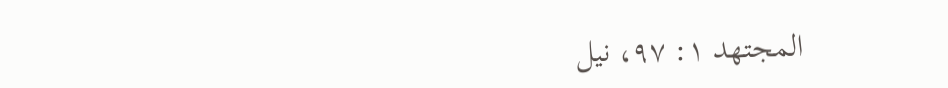المجتهد ١: ٩٧، نيل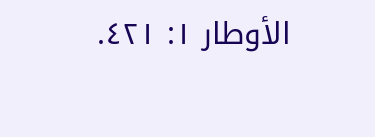الأوطار ١: ٤٢١.